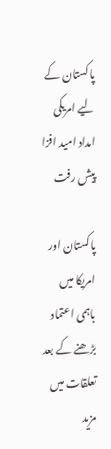پاکستان کے لیے امریکی امداد امید افزا پیش رفت

پاکستان اور امریکا میں باہمی اعتماد بڑھنے کے بعد تعلقات میں مزید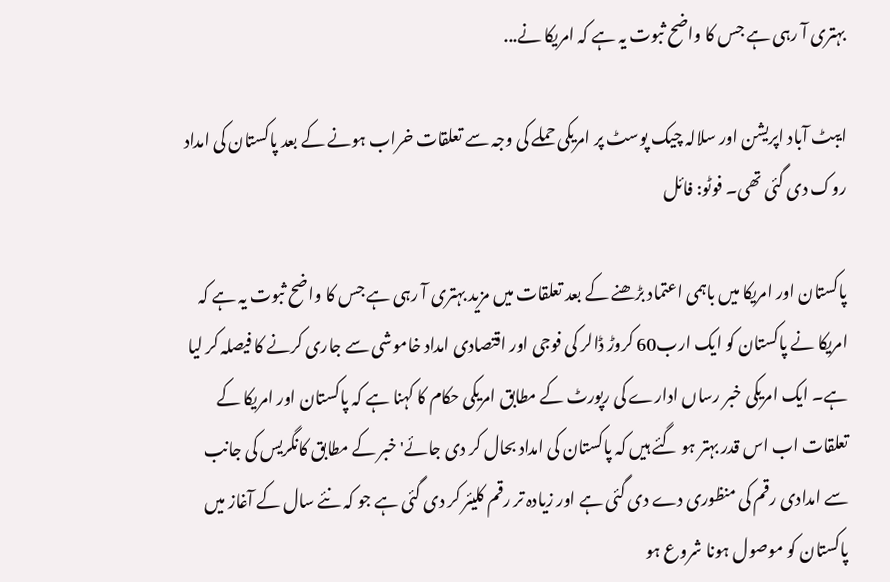بہتری آ رہی ہے جس کا واضح ثبوت یہ ہے کہ امریکا نے...

ایبٹ آباد اپریشن اور سلالہ چیک پوسٹ پر امریکی حملے کی وجہ سے تعلقات خراب ہونے کے بعد پاکستان کی امداد روک دی گئی تھی۔ فوٹو: فائل

پاکستان اور امریکا میں باہمی اعتماد بڑھنے کے بعد تعلقات میں مزید بہتری آ رہی ہے جس کا واضح ثبوت یہ ہے کہ امریکا نے پاکستان کو ایک ارب60 کروڑ ڈالر کی فوجی اور اقتصادی امداد خاموشی سے جاری کرنے کا فیصلہ کر لیا ہے۔ ایک امریکی خبر رساں ادارے کی رپورٹ کے مطابق امریکی حکام کا کہنا ہے کہ پاکستان اور امریکا کے تعلقات اب اس قدر بہتر ہو گئے ہیں کہ پاکستان کی امداد بحال کر دی جائے' خبر کے مطابق کانگریس کی جانب سے امدادی رقم کی منظوری دے دی گئی ہے اور زیادہ تر رقم کلیئر کر دی گئی ہے جو کہ نئے سال کے آغاز میں پاکستان کو موصول ہونا شروع ہو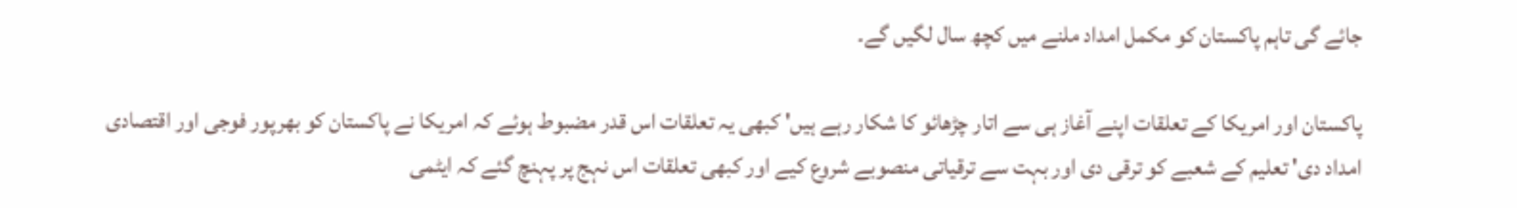جائے گی تاہم پاکستان کو مکمل امداد ملنے میں کچھ سال لگیں گے۔

پاکستان اور امریکا کے تعلقات اپنے آغاز ہی سے اتار چڑھائو کا شکار رہے ہیں' کبھی یہ تعلقات اس قدر مضبوط ہوئے کہ امریکا نے پاکستان کو بھرپور فوجی اور اقتصادی امداد دی' تعلیم کے شعبے کو ترقی دی اور بہت سے ترقیاتی منصوبے شروع کیے اور کبھی تعلقات اس نہج پر پہنچ گئے کہ ایٹمی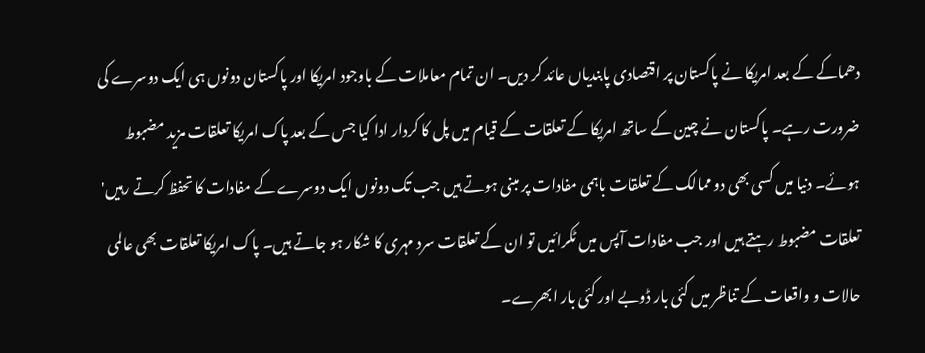دھماکے کے بعد امریکا نے پاکستان پر اقتصادی پابندیاں عائد کر دیں۔ ان تمام معاملات کے باوجود امریکا اور پاکستان دونوں ہی ایک دوسرے کی ضرورت رہے۔ پاکستان نے چین کے ساتھ امریکا کے تعلقات کے قیام میں پل کا کردار ادا کیا جس کے بعد پاک امریکا تعلقات مزید مضبوط ہوئے۔ دنیا میں کسی بھی دو ممالک کے تعلقات باہمی مفادات پر مبنی ہوتے ہیں جب تک دونوں ایک دوسرے کے مفادات کا تحفظ کرتے رہیں' تعلقات مضبوط رہتے ہیں اور جب مفادات آپس میں ٹکرائیں تو ان کے تعلقات سرد مہری کا شکار ہو جاتے ہیں۔ پاک امریکا تعلقات بھی عالمی حالات و واقعات کے تناظر میں کئی بار ڈوبے اور کئی بار ابھرے۔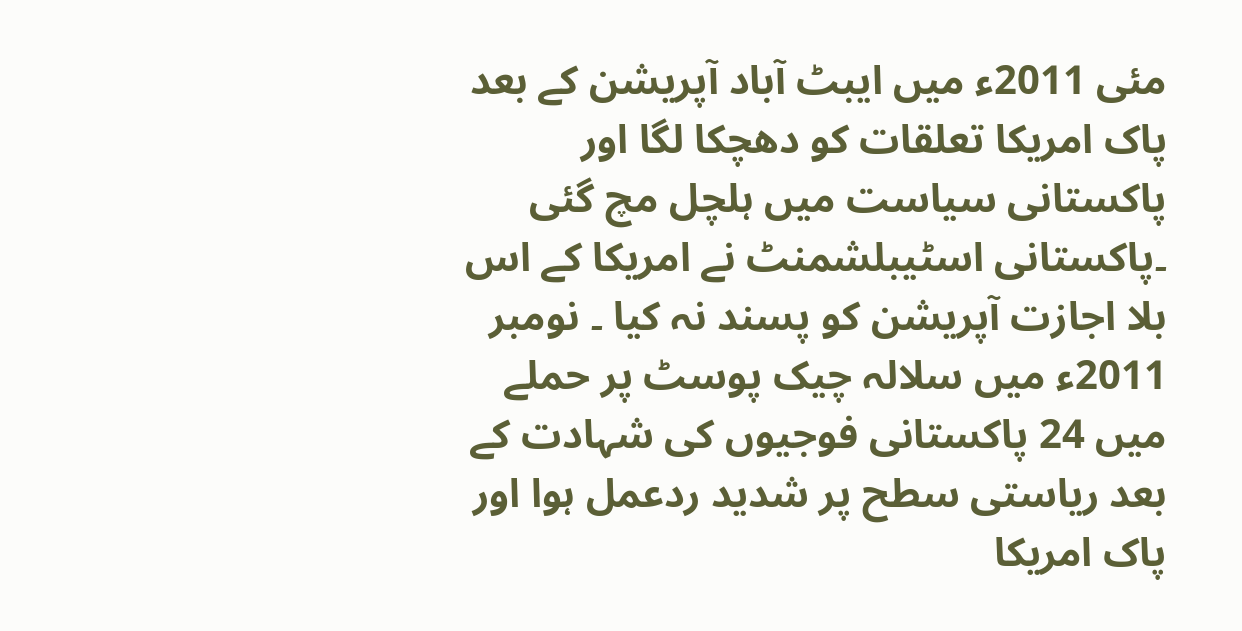مئی 2011ء میں ایبٹ آباد آپریشن کے بعد پاک امریکا تعلقات کو دھچکا لگا اور پاکستانی سیاست میں ہلچل مچ گئی ۔پاکستانی اسٹیبلشمنٹ نے امریکا کے اس بلا اجازت آپریشن کو پسند نہ کیا ۔ نومبر 2011ء میں سلالہ چیک پوسٹ پر حملے میں 24 پاکستانی فوجیوں کی شہادت کے بعد ریاستی سطح پر شدید ردعمل ہوا اور پاک امریکا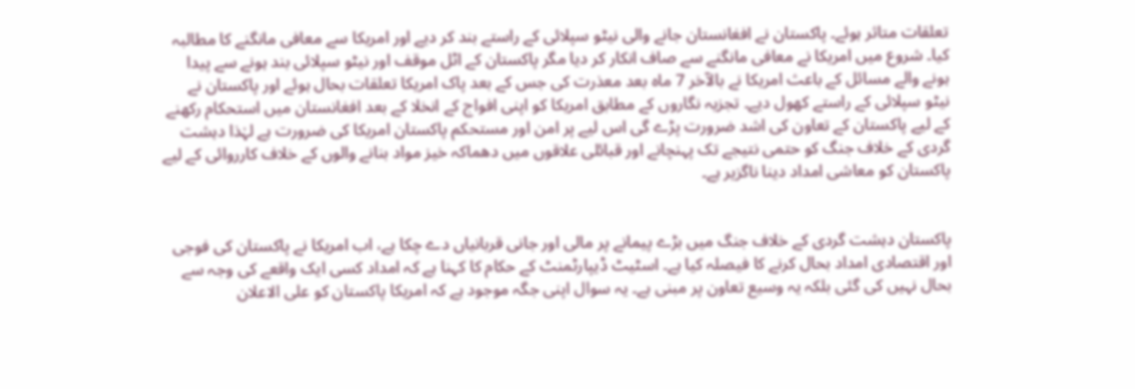تعلقات متاثر ہوئے۔ پاکستان نے افغانستان جانے والی نیٹو سپلائی کے راستے بند کر دیے اور امریکا سے معافی مانگنے کا مطالبہ کیا۔ شروع میں امریکا نے معافی مانگنے سے صاف انکار کر دیا مگر پاکستان کے اٹل موقف اور نیٹو سپلائی بند ہونے سے پیدا ہونے والے مسائل کے باعث امریکا نے بالآخر 7 ماہ بعد معذرت کی جس کے بعد پاک امریکا تعلقات بحال ہوئے اور پاکستان نے نیٹو سپلائی کے راستے کھول دیے۔ تجزیہ نگاروں کے مطابق امریکا کو اپنی افواج کے انخلا کے بعد افغانستان میں استحکام رکھنے کے لیے پاکستان کے تعاون کی اشد ضرورت پڑے گی اس لیے پر امن اور مستحکم پاکستان امریکا کی ضرورت ہے لہٰذا دہشت گردی کے خلاف جنگ کو حتمی نتیجے تک پہنچانے اور قبائلی علاقوں میں دھماکہ خیز مواد بنانے والوں کے خلاف کارروائی کے لیے پاکستان کو معاشی امداد دینا ناگزیر ہے۔


پاکستان دہشت گردی کے خلاف جنگ میں بڑے پیمانے پر مالی اور جانی قربانیاں دے چکا ہے، اب امریکا نے پاکستان کی فوجی اور اقتصادی امداد بحال کرنے کا فیصلہ کیا ہے۔ اسٹیٹ ڈیپارٹمنٹ کے حکام کا کہنا ہے کہ امداد کسی ایک واقعے کی وجہ سے بحال نہیں کی گئی بلکہ یہ وسیع تعاون پر مبنی ہے۔ یہ سوال اپنی جگہ موجود ہے کہ امریکا پاکستان کو علی الاعلان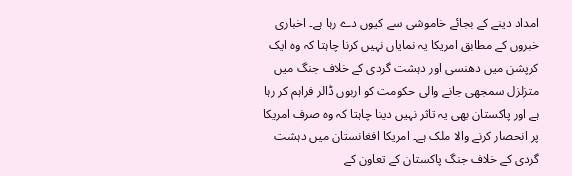امداد دینے کے بجائے خاموشی سے کیوں دے رہا ہے۔ اخباری خبروں کے مطابق امریکا یہ نمایاں نہیں کرنا چاہتا کہ وہ ایک کرپشن میں دھنسی اور دہشت گردی کے خلاف جنگ میں متزلزل سمجھی جانے والی حکومت کو اربوں ڈالر فراہم کر رہا ہے اور پاکستان بھی یہ تاثر نہیں دینا چاہتا کہ وہ صرف امریکا پر انحصار کرنے والا ملک ہے۔ امریکا افغانستان میں دہشت گردی کے خلاف جنگ پاکستان کے تعاون کے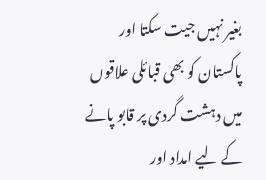بغیر نہیں جیت سکتا اور پاکستان کو بھی قبائلی علاقوں میں دہشت گردی پر قابو پانے کے لیے امداد اور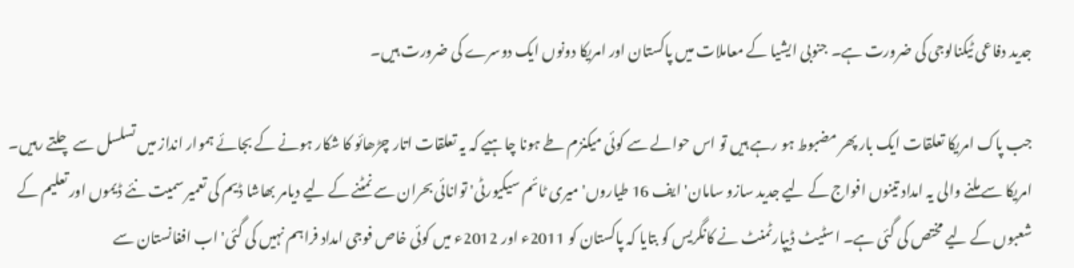جدید دفاعی ٹیکنالوجی کی ضرورت ہے۔ جنوبی ایشیا کے معاملات میں پاکستان اور امریکا دونوں ایک دوسرے کی ضرورت ہیں۔

جب پاک امریکا تعلقات ایک بار پھر مضبوط ہو رہے ہیں تو اس حوالے سے کوئی میکنزم طے ہونا چاہیے کہ یہ تعلقات اتار چڑھائو کا شکار ہونے کے بجائے ہموار انداز میں تسلسل سے چلتے رہیں۔ امریکا سے ملنے والی یہ امداد تینوں افواج کے لیے جدید سازو سامان' ایف 16 طیاروں' میری ٹائم سیکیورٹی' توانائی بحران سے نمٹنے کے لیے دیامر بھاشا ڈیم کی تعمیر سمیت نئے ڈیموں اور تعلیم کے شعبوں کے لیے مختص کی گئی ہے۔ اسٹیٹ ڈیپارٹمنٹ نے کانگریس کو بتایا کہ پاکستان کو 2011ء اور 2012ء میں کوئی خاص فوجی امداد فراہم نہیں کی گئی' اب افغانستان سے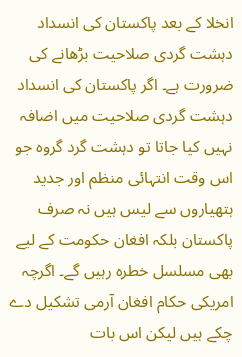انخلا کے بعد پاکستان کی انسداد دہشت گردی صلاحیت بڑھانے کی ضرورت ہے۔ اگر پاکستان کی انسداد دہشت گردی صلاحیت میں اضافہ نہیں کیا جاتا تو دہشت گرد گروہ جو اس وقت انتہائی منظم اور جدید ہتھیاروں سے لیس ہیں نہ صرف پاکستان بلکہ افغان حکومت کے لیے بھی مسلسل خطرہ رہیں گے۔ اگرچہ امریکی حکام افغان آرمی تشکیل دے چکے ہیں لیکن اس بات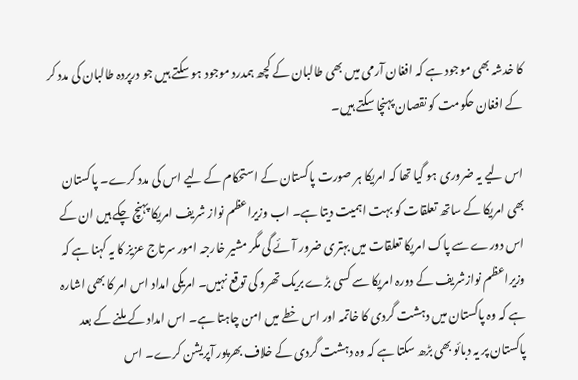کا خدشہ بھی موجود ہے کہ افغان آرمی میں بھی طالبان کے کچھ ہمدرد موجود ہو سکتے ہیں جو درپردہ طالبان کی مدد کر کے افغان حکومت کو نقصان پہنچا سکتے ہیں۔

اس لیے یہ ضروری ہو گیا تھا کہ امریکا ہر صورت پاکستان کے استحکام کے لیے اس کی مدد کرے۔ پاکستان بھی امریکا کے ساتھ تعلقات کو بہت اہمیت دیتا ہے۔ اب وزیراعظم نواز شریف امریکا پہنچ چکے ہیں ان کے اس دورے سے پاک امریکا تعلقات میں بہتری ضرور آئے گی مگر مشیر خارجہ امور سرتاج عزیز کا یہ کہنا ہے کہ وزیراعظم نوازشریف کے دورہ امریکا سے کسی بڑے بریک تھرو کی توقع نہیں۔ امریکی امداد اس امر کا بھی اشارہ ہے کہ وہ پاکستان میں دہشت گردی کا خاتمہ اور اس خطے میں امن چاہتا ہے۔ اس امداد کے ملنے کے بعد پاکستان پر یہ دبائو بھی بڑھ سکتا ہے کہ وہ دہشت گردی کے خلاف بھرپور آپریشن کرے۔ اس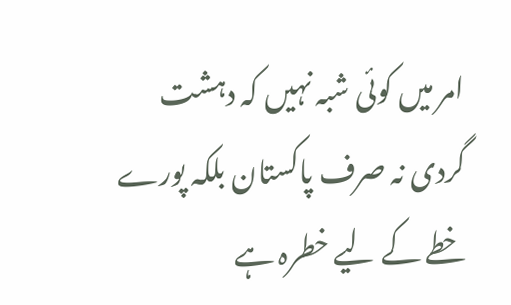امر میں کوئی شبہ نہیں کہ دہشت گردی نہ صرف پاکستان بلکہ پورے خطے کے لیے خطرہ ہے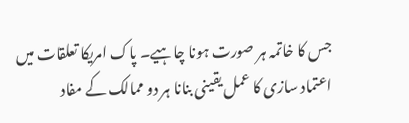جس کا خاتمہ ہر صورت ہونا چاہیے۔ پاک امریکا تعلقات میں اعتماد سازی کا عمل یقینی بنانا ہر دو ممالک کے مفاد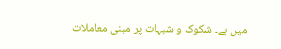میں ہے۔ شکوک و شبہات پر مبنی معاملات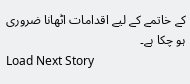کے خاتمے کے لیے اقدامات اٹھانا ضروری ہو چکا ہے۔
Load Next Story